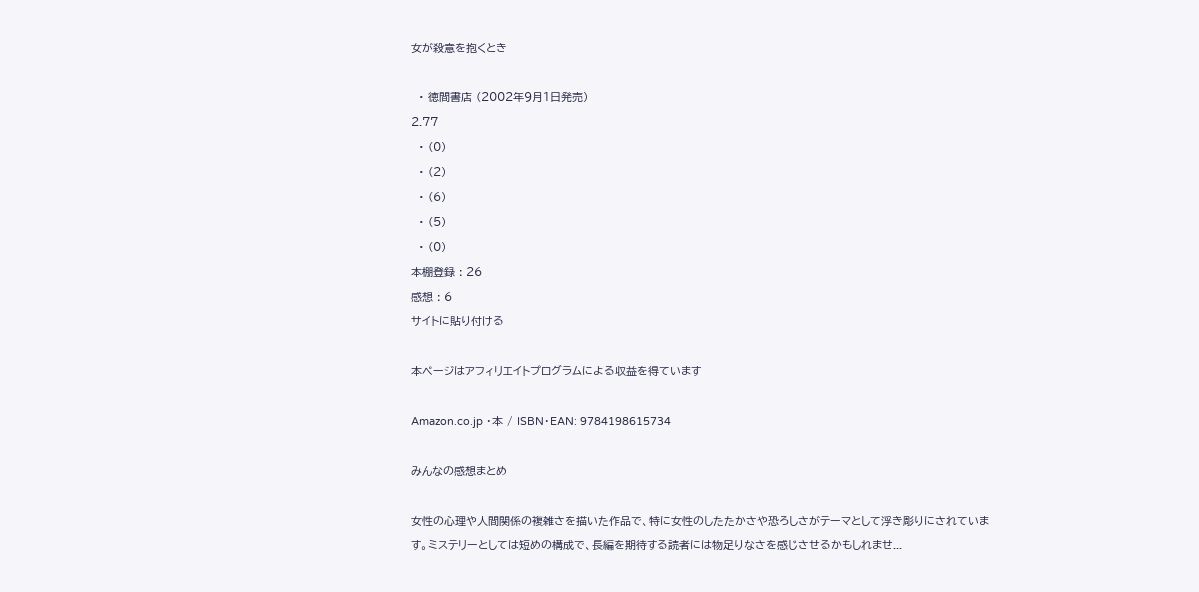女が殺意を抱くとき

  • 徳間書店 (2002年9月1日発売)
2.77
  • (0)
  • (2)
  • (6)
  • (5)
  • (0)
本棚登録 : 26
感想 : 6
サイトに貼り付ける

本ページはアフィリエイトプログラムによる収益を得ています

Amazon.co.jp ・本 / ISBN・EAN: 9784198615734

みんなの感想まとめ

女性の心理や人間関係の複雑さを描いた作品で、特に女性のしたたかさや恐ろしさがテーマとして浮き彫りにされています。ミステリーとしては短めの構成で、長編を期待する読者には物足りなさを感じさせるかもしれませ...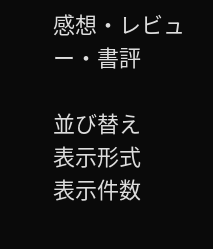感想・レビュー・書評

並び替え
表示形式
表示件数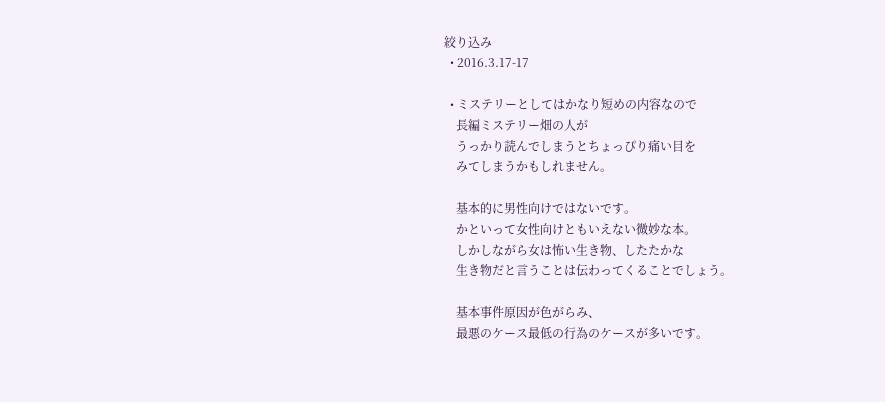絞り込み
  • 2016.3.17-17

  • ミステリーとしてはかなり短めの内容なので
    長編ミステリー畑の人が
    うっかり読んでしまうとちょっぴり痛い目を
    みてしまうかもしれません。

    基本的に男性向けではないです。
    かといって女性向けともいえない微妙な本。
    しかしながら女は怖い生き物、したたかな
    生き物だと言うことは伝わってくることでしょう。

    基本事件原因が色がらみ、
    最悪のケース最低の行為のケースが多いです。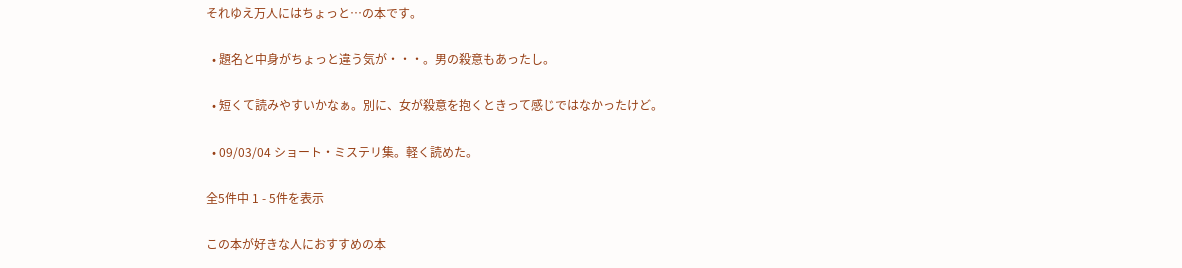それゆえ万人にはちょっと…の本です。

  • 題名と中身がちょっと違う気が・・・。男の殺意もあったし。

  • 短くて読みやすいかなぁ。別に、女が殺意を抱くときって感じではなかったけど。

  • 09/03/04 ショート・ミステリ集。軽く読めた。

全5件中 1 - 5件を表示

この本が好きな人におすすめの本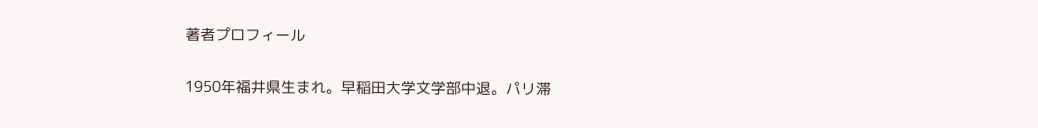著者プロフィール

1950年福井県生まれ。早稲田大学文学部中退。パリ滞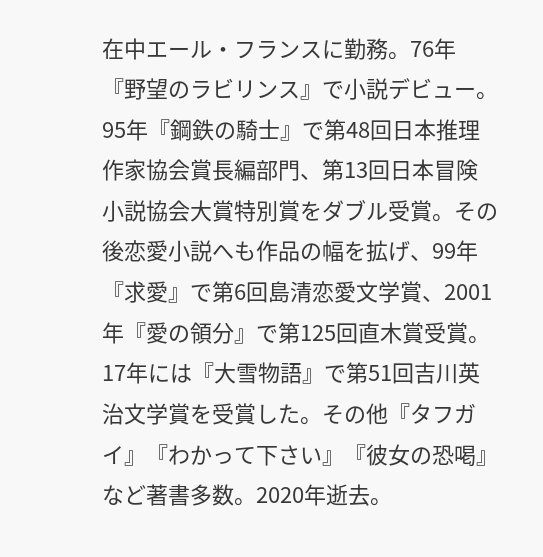在中エール・フランスに勤務。76年『野望のラビリンス』で小説デビュー。95年『鋼鉄の騎士』で第48回日本推理作家協会賞長編部門、第13回日本冒険小説協会大賞特別賞をダブル受賞。その後恋愛小説へも作品の幅を拡げ、99年『求愛』で第6回島清恋愛文学賞、2001年『愛の領分』で第125回直木賞受賞。17年には『大雪物語』で第51回吉川英治文学賞を受賞した。その他『タフガイ』『わかって下さい』『彼女の恐喝』など著書多数。2020年逝去。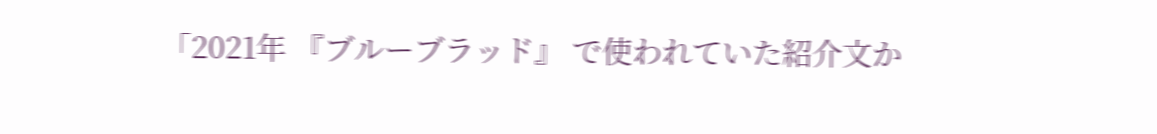「2021年 『ブルーブラッド』 で使われていた紹介文か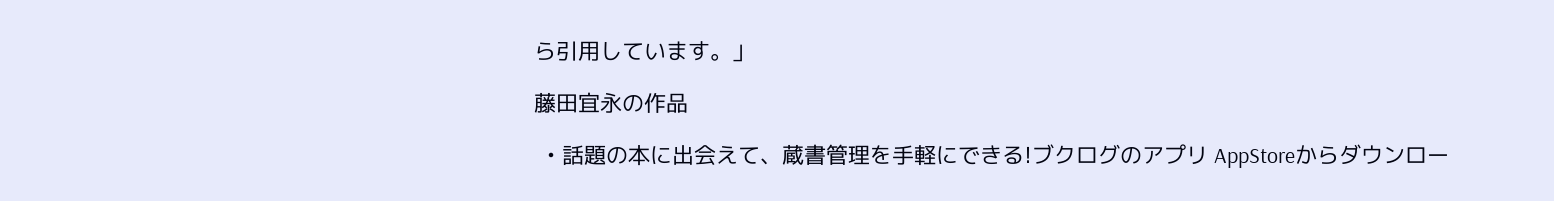ら引用しています。」

藤田宜永の作品

  • 話題の本に出会えて、蔵書管理を手軽にできる!ブクログのアプリ AppStoreからダウンロー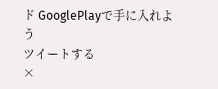ド GooglePlayで手に入れよう
ツイートする
×